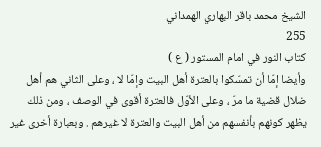الشيخ محمد باقر البهاري الهمداني
255
كتاب النور في امام المستور ( ع )
وأيضا إمّا أن تمسّكوا بالعترة أهل البيت وإمّا لا ، وعلى الثاني هم أهل ضلال قضية ما مرّ ، وعلى الأوّل فالعترة أقوى في الوصف ، ومن ذلك يظهر كونهم بأنفسهم من أهل البيت والعترة لا غيرهم . وبعبارة أخرى غير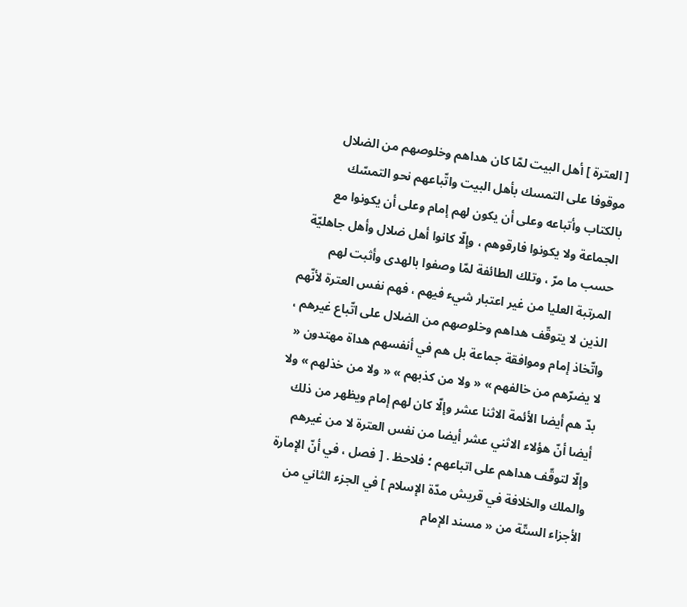[ العترة ] أهل البيت لمّا كان هداهم وخلوصهم من الضلال موقوفا على التمسك بأهل البيت واتّباعهم نحو التمسّك بالكتاب وأتباعه وعلى أن يكون لهم إمام وعلى أن يكونوا مع الجماعة ولا يكونوا فارقوهم ، وإلّا كانوا أهل ضلال وأهل جاهليّة حسب ما مرّ ، وتلك الطائفة لمّا وصفوا بالهدى وأثبت لهم المرتبة العليا من غير اعتبار شيء فيهم ، فهم نفس العترة لأنّهم الذين لا يتوقّف هداهم وخلوصهم من الضلال على اتّباع غيرهم ، واتّخاذ إمام وموافقة جماعة بل هم في أنفسهم هداة مهتدون « لا يضرّهم من خالفهم » « ولا من كذبهم » « ولا من خذلهم » ولا بدّ هم أيضا الأئمة الاثنا عشر وإلّا كان لهم إمام ويظهر من ذلك أيضا أنّ هؤلاء الاثني عشر أيضا من نفس العترة لا من غيرهم وإلّا لتوقّف هداهم على اتباعهم ؛ فلاحظ . [ فصل ، في أنّ الإمارة والملك والخلافة في قريش مدّة الإسلام ] في الجزء الثاني من الأجزاء الستّة من « مسند الإمام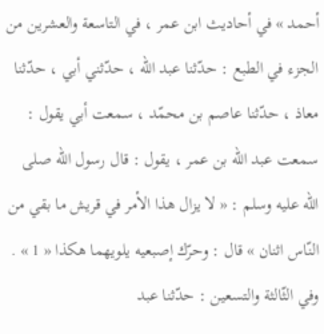أحمد » في أحاديث ابن عمر ، في التاسعة والعشرين من الجزء في الطبع : حدّثنا عبد اللّه ، حدّثني أبي ، حدّثنا معاذ ، حدّثنا عاصم بن محمّد ، سمعت أبي يقول : سمعت عبد اللّه بن عمر ، يقول : قال رسول اللّه صلى اللّه عليه وسلم : « لا يزال هذا الأمر في قريش ما بقي من النّاس اثنان » قال : وحرّك إصبعيه يلويهما هكذا « 1 » . وفي الثّالثة والتسعين : حدّثنا عبد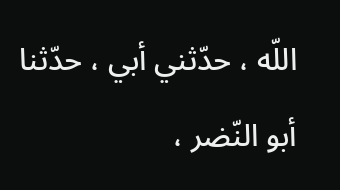اللّه ، حدّثني أبي ، حدّثنا أبو النّضر ،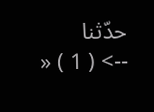حدّثنا
--> ( 1 ) «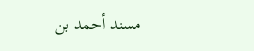مسند أحمد بن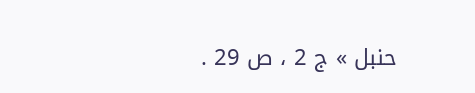حنبل » ج 2 ، ص 29 .